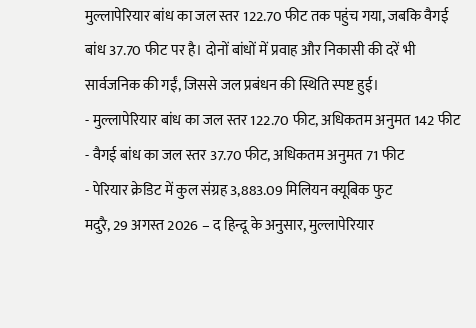मुल्लापेरियार बांध का जल स्तर 122.70 फीट तक पहुंच गया, जबकि वैगई बांध 37.70 फीट पर है। दोनों बांधों में प्रवाह और निकासी की दरें भी सार्वजनिक की गईं, जिससे जल प्रबंधन की स्थिति स्पष्ट हुई।
- मुल्लापेरियार बांध का जल स्तर 122.70 फीट, अधिकतम अनुमत 142 फीट
- वैगई बांध का जल स्तर 37.70 फीट, अधिकतम अनुमत 71 फीट
- पेरियार क्रेडिट में कुल संग्रह 3,883.09 मिलियन क्यूबिक फुट
मदुरै, 29 अगस्त 2026 – द हिन्दू के अनुसार, मुल्लापेरियार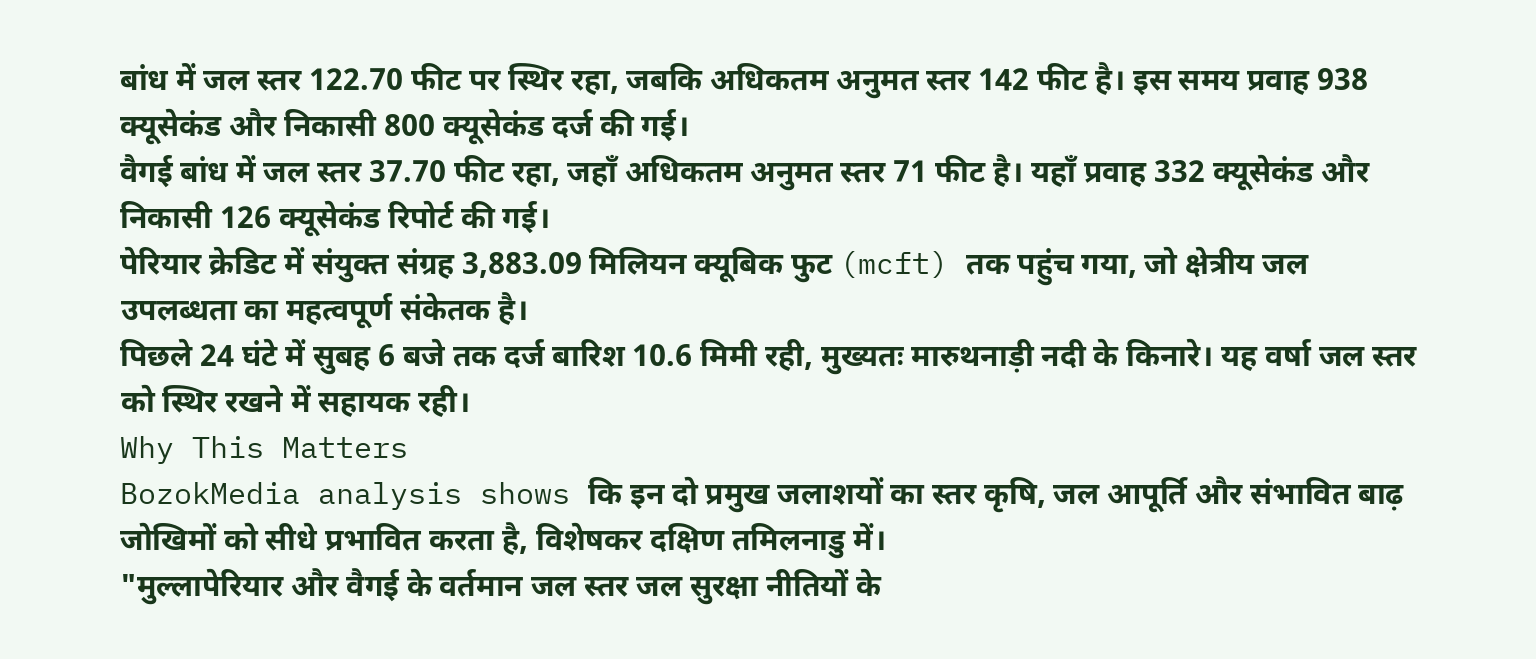बांध में जल स्तर 122.70 फीट पर स्थिर रहा, जबकि अधिकतम अनुमत स्तर 142 फीट है। इस समय प्रवाह 938 क्यूसेकंड और निकासी 800 क्यूसेकंड दर्ज की गई।
वैगई बांध में जल स्तर 37.70 फीट रहा, जहाँ अधिकतम अनुमत स्तर 71 फीट है। यहाँ प्रवाह 332 क्यूसेकंड और निकासी 126 क्यूसेकंड रिपोर्ट की गई।
पेरियार क्रेडिट में संयुक्त संग्रह 3,883.09 मिलियन क्यूबिक फुट (mcft) तक पहुंच गया, जो क्षेत्रीय जल उपलब्धता का महत्वपूर्ण संकेतक है।
पिछले 24 घंटे में सुबह 6 बजे तक दर्ज बारिश 10.6 मिमी रही, मुख्यतः मारुथनाड़ी नदी के किनारे। यह वर्षा जल स्तर को स्थिर रखने में सहायक रही।
Why This Matters
BozokMedia analysis shows कि इन दो प्रमुख जलाशयों का स्तर कृषि, जल आपूर्ति और संभावित बाढ़ जोखिमों को सीधे प्रभावित करता है, विशेषकर दक्षिण तमिलनाडु में।
"मुल्लापेरियार और वैगई के वर्तमान जल स्तर जल सुरक्षा नीतियों के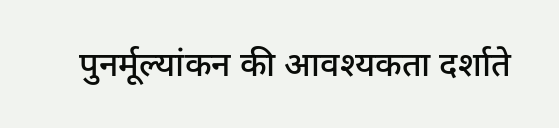पुनर्मूल्यांकन की आवश्यकता दर्शाते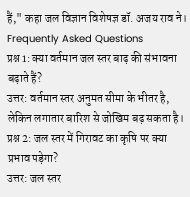हैं," कहा जल विज्ञान विशेषज्ञ डॉ. अजय राव ने।
Frequently Asked Questions
प्रश्न 1: क्या वर्तमान जल स्तर बाढ़ की संभावना बढ़ाते हैं?
उत्तर: वर्तमान स्तर अनुमत सीमा के भीतर है, लेकिन लगातार बारिश से जोखिम बढ़ सकता है।
प्रश्न 2: जल स्तर में गिरावट का कृषि पर क्या प्रभाव पड़ेगा?
उत्तर: जल स्तर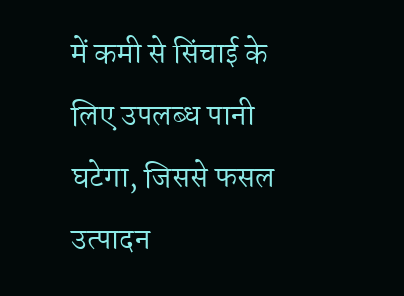में कमी से सिंचाई के लिए उपलब्ध पानी घटेगा, जिससे फसल उत्पादन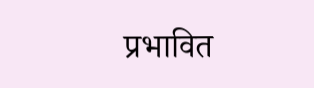प्रभावित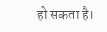हो सकता है।